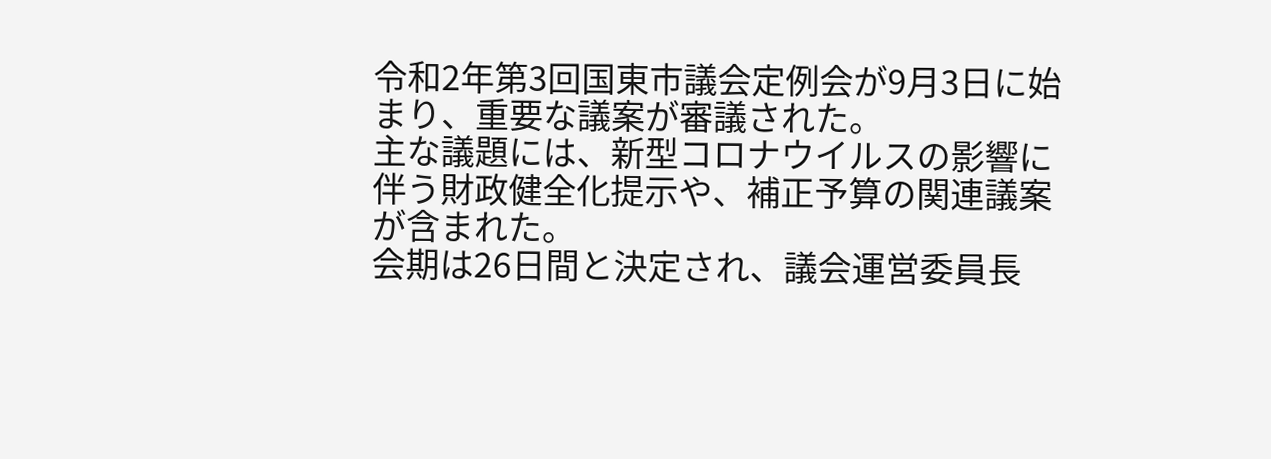令和2年第3回国東市議会定例会が9月3日に始まり、重要な議案が審議された。
主な議題には、新型コロナウイルスの影響に伴う財政健全化提示や、補正予算の関連議案が含まれた。
会期は26日間と決定され、議会運営委員長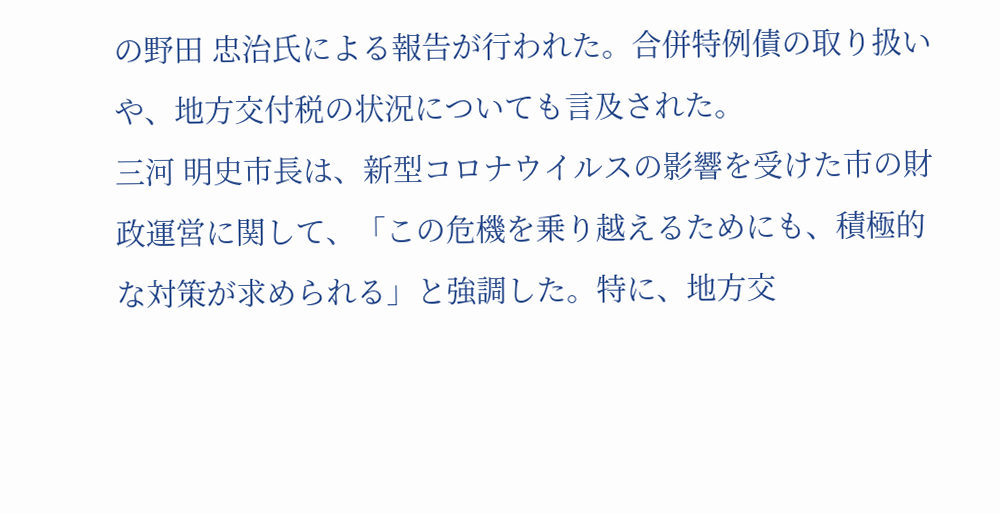の野田 忠治氏による報告が行われた。合併特例債の取り扱いや、地方交付税の状況についても言及された。
三河 明史市長は、新型コロナウイルスの影響を受けた市の財政運営に関して、「この危機を乗り越えるためにも、積極的な対策が求められる」と強調した。特に、地方交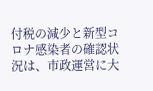付税の減少と新型コロナ感染者の確認状況は、市政運営に大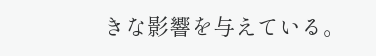きな影響を与えている。